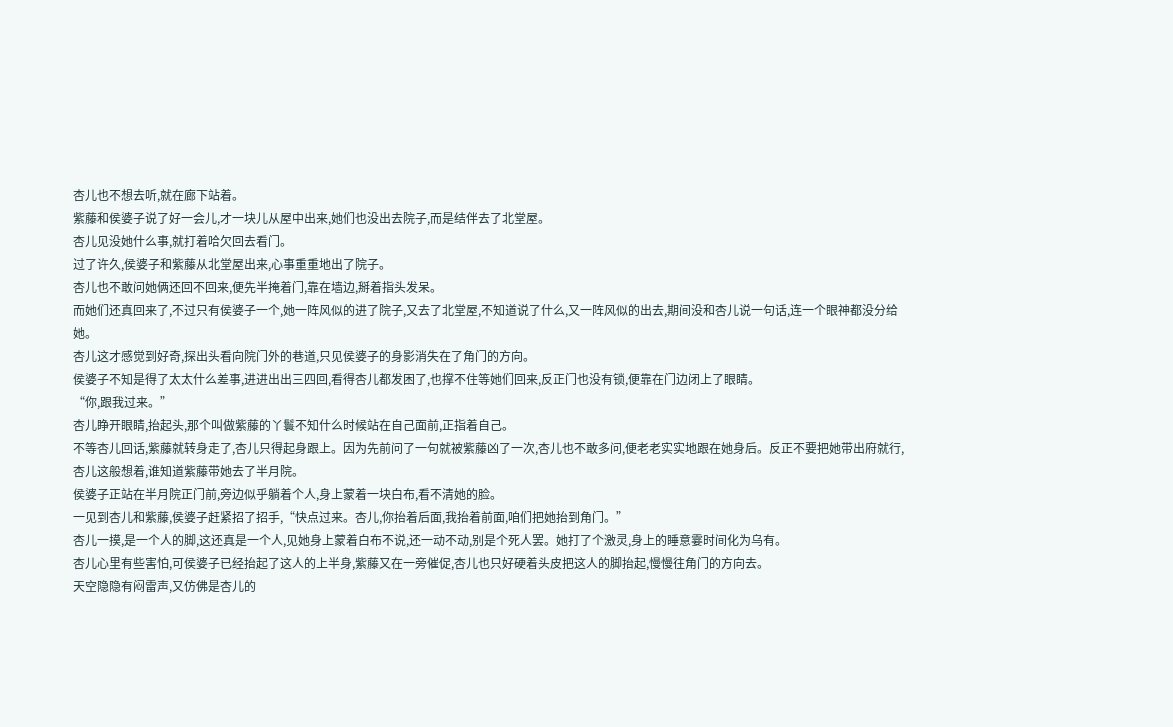杏儿也不想去听,就在廊下站着。
紫藤和侯婆子说了好一会儿,才一块儿从屋中出来,她们也没出去院子,而是结伴去了北堂屋。
杏儿见没她什么事,就打着哈欠回去看门。
过了许久,侯婆子和紫藤从北堂屋出来,心事重重地出了院子。
杏儿也不敢问她俩还回不回来,便先半掩着门,靠在墙边,掰着指头发呆。
而她们还真回来了,不过只有侯婆子一个,她一阵风似的进了院子,又去了北堂屋,不知道说了什么,又一阵风似的出去,期间没和杏儿说一句话,连一个眼神都没分给她。
杏儿这才感觉到好奇,探出头看向院门外的巷道,只见侯婆子的身影消失在了角门的方向。
侯婆子不知是得了太太什么差事,进进出出三四回,看得杏儿都发困了,也撑不住等她们回来,反正门也没有锁,便靠在门边闭上了眼睛。
“你,跟我过来。”
杏儿睁开眼睛,抬起头,那个叫做紫藤的丫鬟不知什么时候站在自己面前,正指着自己。
不等杏儿回话,紫藤就转身走了,杏儿只得起身跟上。因为先前问了一句就被紫藤凶了一次,杏儿也不敢多问,便老老实实地跟在她身后。反正不要把她带出府就行,杏儿这般想着,谁知道紫藤带她去了半月院。
侯婆子正站在半月院正门前,旁边似乎躺着个人,身上蒙着一块白布,看不清她的脸。
一见到杏儿和紫藤,侯婆子赶紧招了招手,“快点过来。杏儿,你抬着后面,我抬着前面,咱们把她抬到角门。”
杏儿一摸,是一个人的脚,这还真是一个人,见她身上蒙着白布不说,还一动不动,别是个死人罢。她打了个激灵,身上的睡意霎时间化为乌有。
杏儿心里有些害怕,可侯婆子已经抬起了这人的上半身,紫藤又在一旁催促,杏儿也只好硬着头皮把这人的脚抬起,慢慢往角门的方向去。
天空隐隐有闷雷声,又仿佛是杏儿的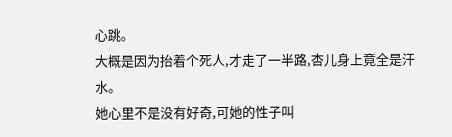心跳。
大概是因为抬着个死人,才走了一半路,杏儿身上竟全是汗水。
她心里不是没有好奇,可她的性子叫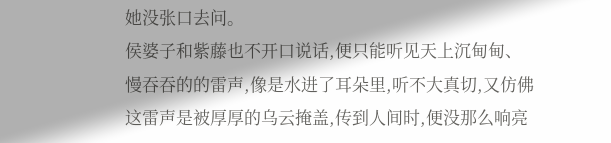她没张口去问。
侯婆子和紫藤也不开口说话,便只能听见天上沉甸甸、慢吞吞的的雷声,像是水进了耳朵里,听不大真切,又仿佛这雷声是被厚厚的乌云掩盖,传到人间时,便没那么响亮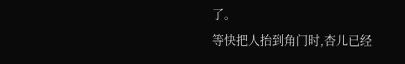了。
等快把人抬到角门时,杏儿已经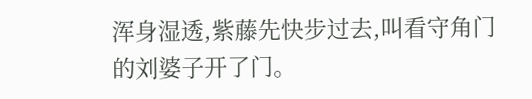浑身湿透,紫藤先快步过去,叫看守角门的刘婆子开了门。